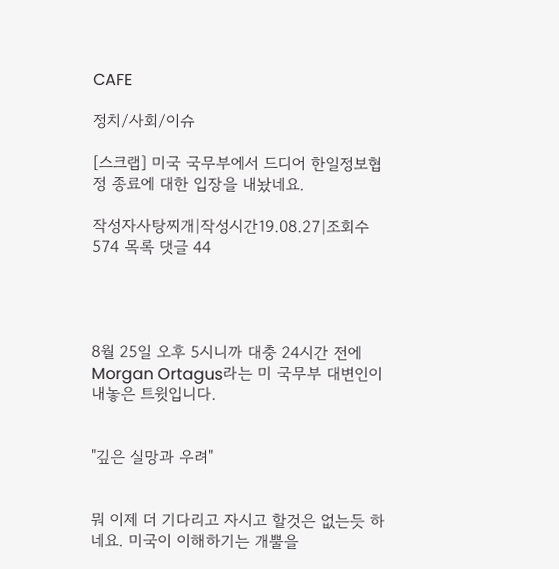CAFE

정치/사회/이슈

[스크랩] 미국 국무부에서 드디어 한일정보협정 종료에 대한 입장을 내놨네요.

작성자사탕찌개|작성시간19.08.27|조회수574 목록 댓글 44




8월 25일 오후 5시니까 대충 24시간 전에 Morgan Ortagus라는 미 국무부 대변인이 내놓은 트윗입니다.


"깊은 실망과 우려"


뭐 이제 더 기다리고 자시고 할것은 없는듯 하네요. 미국이 이해하기는 개뿔을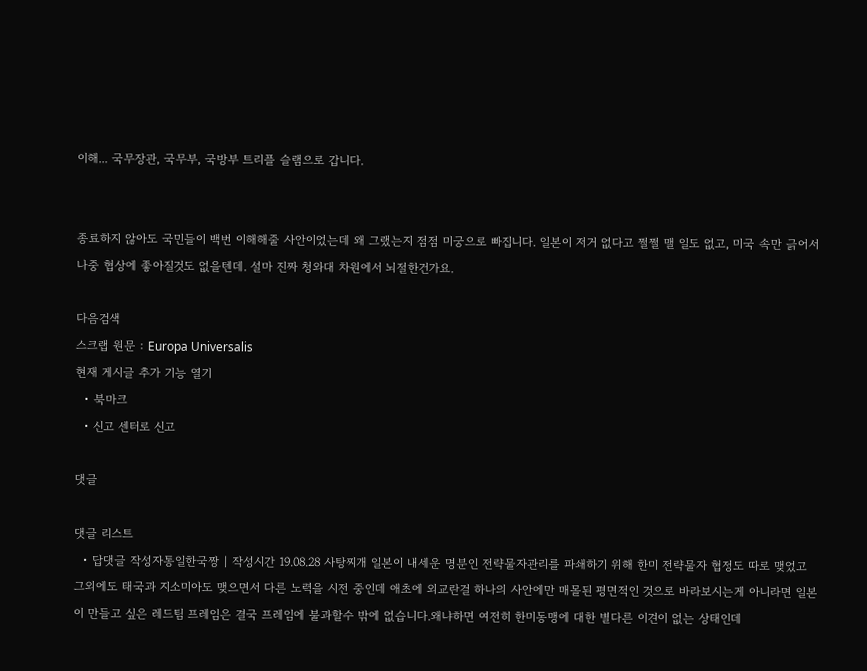이해... 국무장관, 국무부, 국방부 트리플 슬램으로 갑니다.


종료하지 않아도 국민들이 백번 이해해줄 사안이었는데 왜 그랬는지 점점 미궁으로 빠집니다. 일본이 저거 없다고 쩔쩔 맬 일도 없고, 미국 속만 긁어서 나중 협상에 좋아질것도 없을텐데. 설마 진짜 청와대 차원에서 뇌절한건가요.

다음검색
스크랩 원문 : Europa Universalis
현재 게시글 추가 기능 열기
  • 북마크
  • 신고 센터로 신고

댓글

댓글 리스트
  • 답댓글 작성자통일한국짱 | 작성시간 19.08.28 사탕찌개 일본이 내세운 명분인 전략물자관리를 파쇄하기 위해 한미 전략물자 협정도 따로 맺었고 그외에도 태국과 지소미아도 맺으면서 다른 노력을 시전 중인데 애초에 외교란걸 하나의 사안에만 매몰된 평면적인 것으로 바라보시는게 아니라면 일본이 만들고 싶은 레드팀 프레임은 결국 프레임에 불과할수 밖에 없습니다.왜냐하면 여전히 한미동맹에 대한 별다른 이견이 없는 상태인데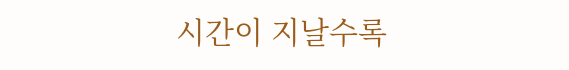시간이 지날수록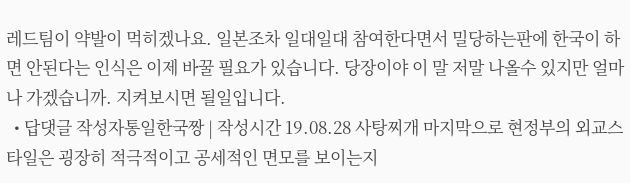레드팀이 약발이 먹히겠나요. 일본조차 일대일대 참여한다면서 밀당하는판에 한국이 하면 안된다는 인식은 이제 바꿀 필요가 있습니다. 당장이야 이 말 저말 나올수 있지만 얼마나 가겠습니까. 지켜보시면 될일입니다.
  • 답댓글 작성자통일한국짱 | 작성시간 19.08.28 사탕찌개 마지막으로 현정부의 외교스타일은 굉장히 적극적이고 공세적인 면모를 보이는지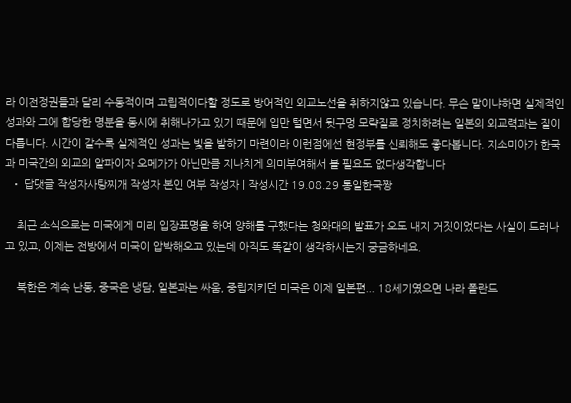라 이전정권들과 달리 수동적이며 고립적이다할 정도로 방어적인 외교노선을 취하지않고 있습니다. 무슨 말이냐하면 실제적인 성과와 그에 합당한 명분을 동시에 취해나가고 있기 때문에 입만 털면서 뒷구멍 모략질로 정치하려는 일본의 외교력과는 질이 다릅니다. 시간이 갈수록 실제적인 성과는 빛을 발하기 마련이라 이런점에선 현정부를 신뢰해도 좋다봅니다. 지소미아가 한국과 미국간의 외교의 알파이자 오메가가 아닌만큼 지나치게 의미부여해서 볼 필요도 없다생각합니다
  • 답댓글 작성자사탕찌개 작성자 본인 여부 작성자 | 작성시간 19.08.29 통일한국짱

    최근 소식으로는 미국에게 미리 입장표명을 하여 양해를 구했다는 청와대의 발표가 오도 내지 거짓이었다는 사실이 드러나고 있고, 이제는 전방에서 미국이 압박해오고 있는데 아직도 똑같이 생각하시는지 궁금하네요.

    북한은 계속 난동, 중국은 냉담, 일본과는 싸움, 중립지키던 미국은 이제 일본편... 18세기였으면 나라 폴란드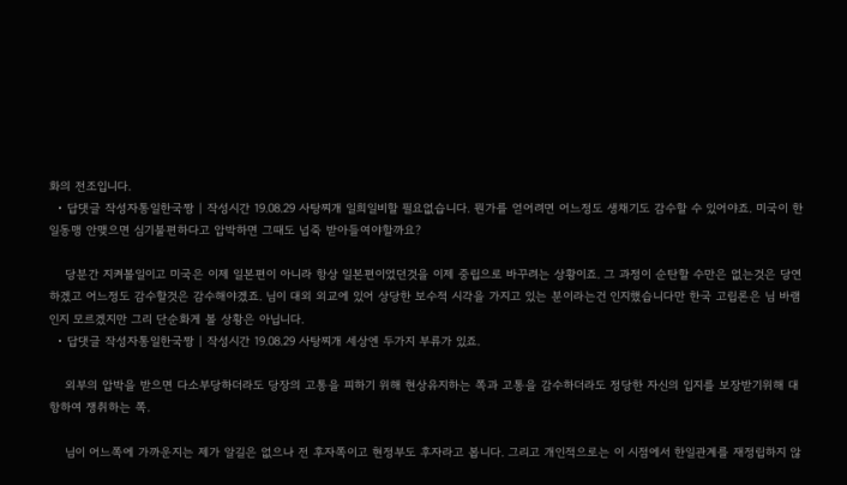화의 전조입니다.
  • 답댓글 작성자통일한국짱 | 작성시간 19.08.29 사탕찌개 일희일비할 필요없습니다. 뭔가를 얻어려면 어느정도 생채기도 감수할 수 있어야죠. 미국이 한일동맹 안맺으면 심기불편하다고 압박하면 그때도 넙죽 받아들여야할까요?

    당분간 지켜볼일이고 미국은 이제 일본편이 아니라 항상 일본편이었던것을 이제 중립으로 바꾸려는 상황이죠. 그 과정이 순탄할 수만은 없는것은 당연하겠고 어느정도 감수할것은 감수해야겠죠. 님이 대외 외교에 있어 상당한 보수적 시각을 가지고 있는 분이라는건 인지했습니다만 한국 고립론은 님 바램인지 모르겠지만 그리 단순화게 볼 상황은 아닙니다.
  • 답댓글 작성자통일한국짱 | 작성시간 19.08.29 사탕찌개 세상엔 두가지 부류가 있죠.

    외부의 압박을 받으면 다소부당하더라도 당장의 고통을 피하기 위해 현상유지하는 쪽과 고통을 감수하더라도 정당한 자신의 입지를 보장받기위해 대항하여 쟁취하는 쪽.

    님이 어느쪽에 가까운지는 제가 알길은 없으나 전 후자쪽이고 현정부도 후자라고 봅니다. 그리고 개인적으로는 이 시점에서 한일관계를 재정립하지 않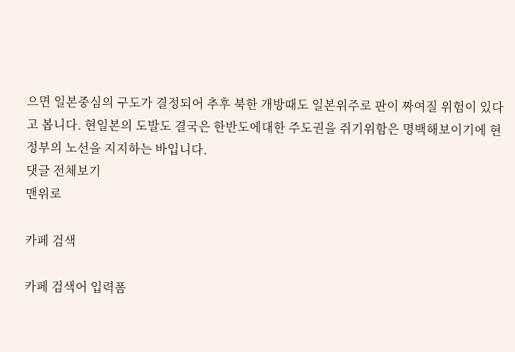으면 일본중심의 구도가 결정되어 추후 북한 개방때도 일본위주로 판이 짜여질 위험이 있다고 봅니다. 현일본의 도발도 결국은 한반도에대한 주도권을 쥐기위함은 명백해보이기에 현정부의 노선을 지지하는 바입니다.
댓글 전체보기
맨위로

카페 검색

카페 검색어 입력폼